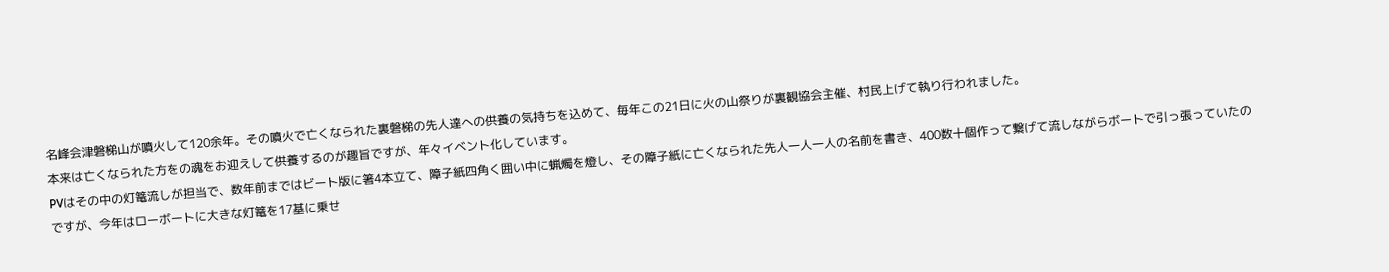名峰会津磐梯山が噴火して120余年。その噴火で亡くなられた裏磐梯の先人達への供養の気持ちを込めて、毎年この21日に火の山祭りが裏観協会主催、村民上げて執り行われました。
本来は亡くなられた方をの魂をお迎えして供養するのが趣旨ですが、年々イベント化しています。
PVはその中の灯篭流しが担当で、数年前まではビート版に箸4本立て、障子紙四角く囲い中に蝋燭を燈し、その障子紙に亡くなられた先人一人一人の名前を書き、400数十個作って繋げて流しながらボートで引っ張っていたのですが、今年はローボートに大きな灯篭を17基に乗せ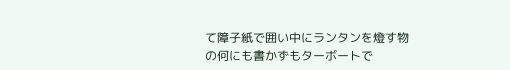て障子紙で囲い中にランタンを燈す物の何にも書かずもターボートで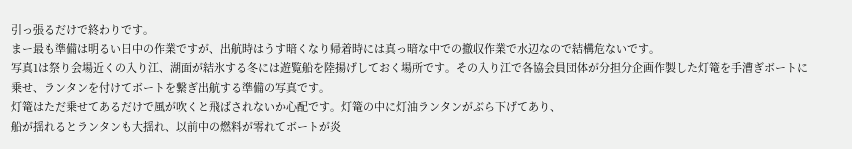引っ張るだけで終わりです。
まー最も準備は明るい日中の作業ですが、出航時はうす暗くなり帰着時には真っ暗な中での撤収作業で水辺なので結構危ないです。
写真1は祭り会場近くの入り江、湖面が結氷する冬には遊覧船を陸揚げしておく場所です。その入り江で各協会員団体が分担分企画作製した灯篭を手漕ぎボートに乗せ、ランタンを付けてボートを繋ぎ出航する準備の写真です。
灯篭はただ乗せてあるだけで風が吹くと飛ばされないか心配です。灯篭の中に灯油ランタンがぶら下げてあり、
船が揺れるとランタンも大揺れ、以前中の燃料が零れてボートが炎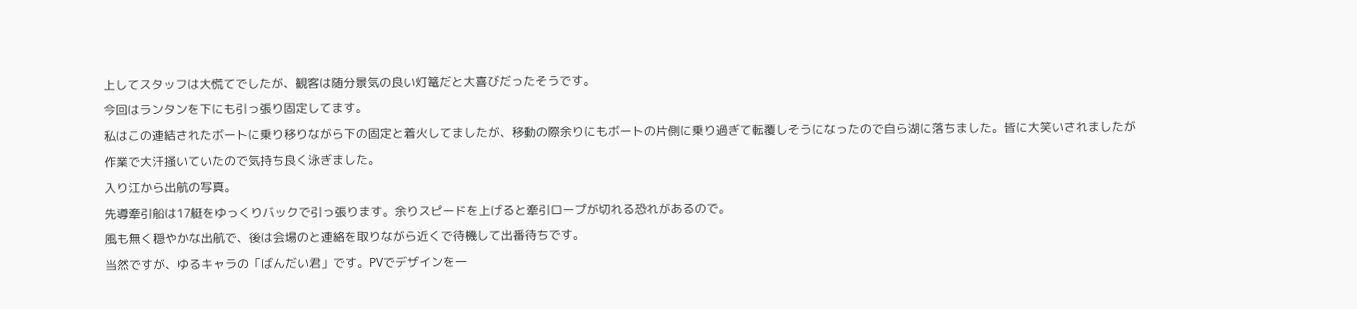上してスタッフは大慌てでしたが、観客は随分景気の良い灯篭だと大喜びだったそうです。
今回はランタンを下にも引っ張り固定してます。
私はこの連結されたボートに乗り移りながら下の固定と着火してましたが、移動の際余りにもボートの片側に乗り過ぎて転覆しそうになったので自ら湖に落ちました。皆に大笑いされましたが作業で大汗掻いていたので気持ち良く泳ぎました。
入り江から出航の写真。
先導牽引船は17艇をゆっくりバックで引っ張ります。余りスピードを上げると牽引ロープが切れる恐れがあるので。
風も無く穏やかな出航で、後は会場のと連絡を取りながら近くで待機して出番待ちです。
当然ですが、ゆるキャラの「ばんだい君」です。PVでデザインを一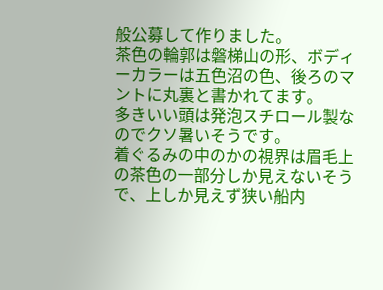般公募して作りました。
茶色の輪郭は磐梯山の形、ボディーカラーは五色沼の色、後ろのマントに丸裏と書かれてます。
多きいい頭は発泡スチロール製なのでクソ暑いそうです。
着ぐるみの中のかの視界は眉毛上の茶色の一部分しか見えないそうで、上しか見えず狭い船内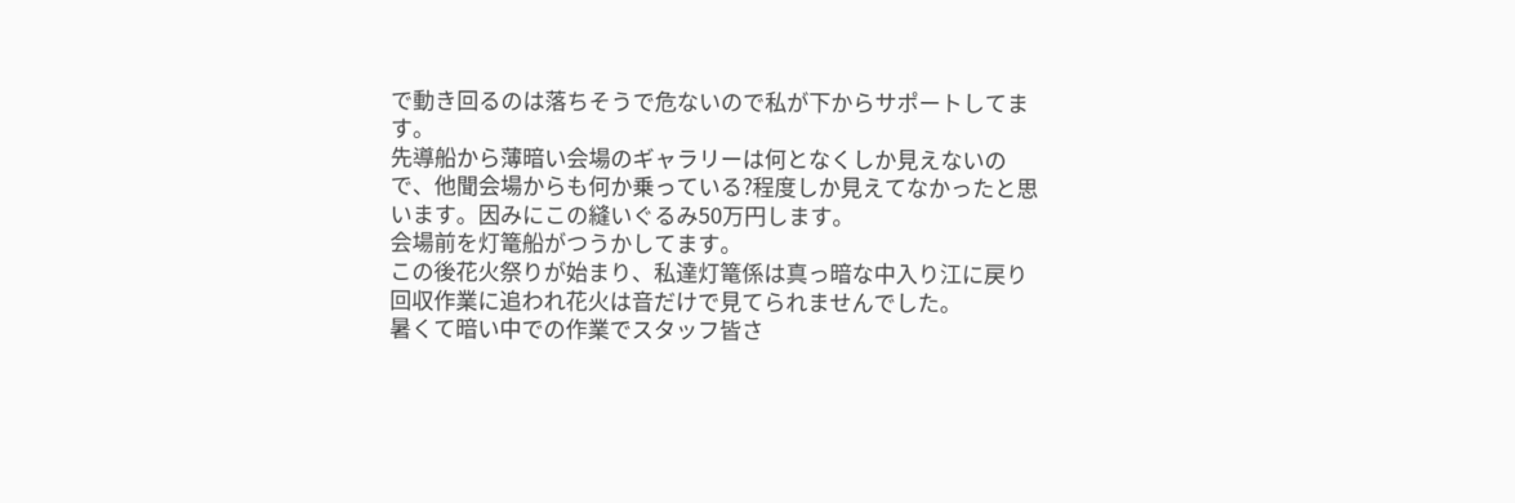で動き回るのは落ちそうで危ないので私が下からサポートしてます。
先導船から薄暗い会場のギャラリーは何となくしか見えないので、他聞会場からも何か乗っている?程度しか見えてなかったと思います。因みにこの縫いぐるみ50万円します。
会場前を灯篭船がつうかしてます。
この後花火祭りが始まり、私達灯篭係は真っ暗な中入り江に戻り回収作業に追われ花火は音だけで見てられませんでした。
暑くて暗い中での作業でスタッフ皆さ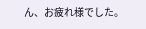ん、お疲れ様でした。